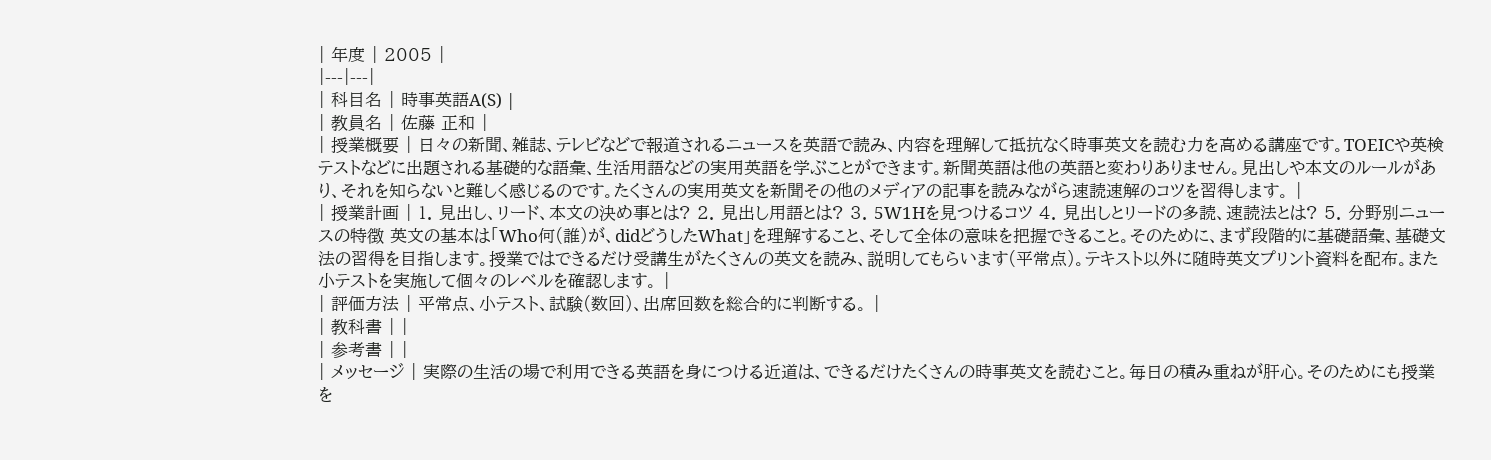| 年度 | 2005 |
|---|---|
| 科目名 | 時事英語A(S) |
| 教員名 | 佐藤 正和 |
| 授業概要 | 日々の新聞、雑誌、テレビなどで報道されるニュースを英語で読み、内容を理解して抵抗なく時事英文を読む力を高める講座です。TOEICや英検テストなどに出題される基礎的な語彙、生活用語などの実用英語を学ぶことができます。新聞英語は他の英語と変わりありません。見出しや本文のルールがあり、それを知らないと難しく感じるのです。たくさんの実用英文を新聞その他のメディアの記事を読みながら速読速解のコツを習得します。 |
| 授業計画 | 1. 見出し、リード、本文の決め事とは? 2. 見出し用語とは? 3. 5W1Hを見つけるコツ 4. 見出しとリードの多読、速読法とは? 5. 分野別ニュースの特徴 英文の基本は「Who何(誰)が、didどうしたWhat」を理解すること、そして全体の意味を把握できること。そのために、まず段階的に基礎語彙、基礎文法の習得を目指します。授業ではできるだけ受講生がたくさんの英文を読み、説明してもらいます(平常点)。テキスト以外に随時英文プリント資料を配布。また小テストを実施して個々のレベルを確認します。 |
| 評価方法 | 平常点、小テスト、試験(数回)、出席回数を総合的に判断する。 |
| 教科書 | |
| 参考書 | |
| メッセージ | 実際の生活の場で利用できる英語を身につける近道は、できるだけたくさんの時事英文を読むこと。毎日の積み重ねが肝心。そのためにも授業を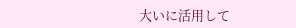大いに活用して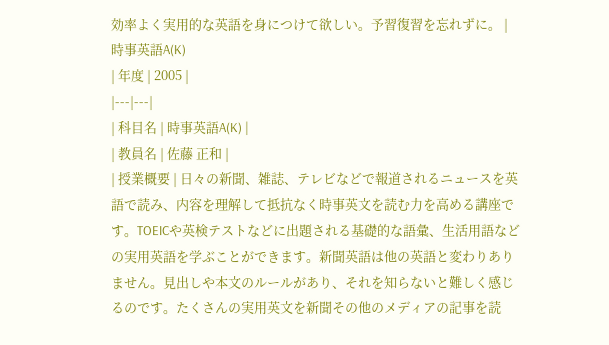効率よく実用的な英語を身につけて欲しい。予習復習を忘れずに。 |
時事英語A(K)
| 年度 | 2005 |
|---|---|
| 科目名 | 時事英語A(K) |
| 教員名 | 佐藤 正和 |
| 授業概要 | 日々の新聞、雑誌、テレビなどで報道されるニュースを英語で読み、内容を理解して抵抗なく時事英文を読む力を高める講座です。TOEICや英検テストなどに出題される基礎的な語彙、生活用語などの実用英語を学ぶことができます。新聞英語は他の英語と変わりありません。見出しや本文のルールがあり、それを知らないと難しく感じるのです。たくさんの実用英文を新聞その他のメディアの記事を読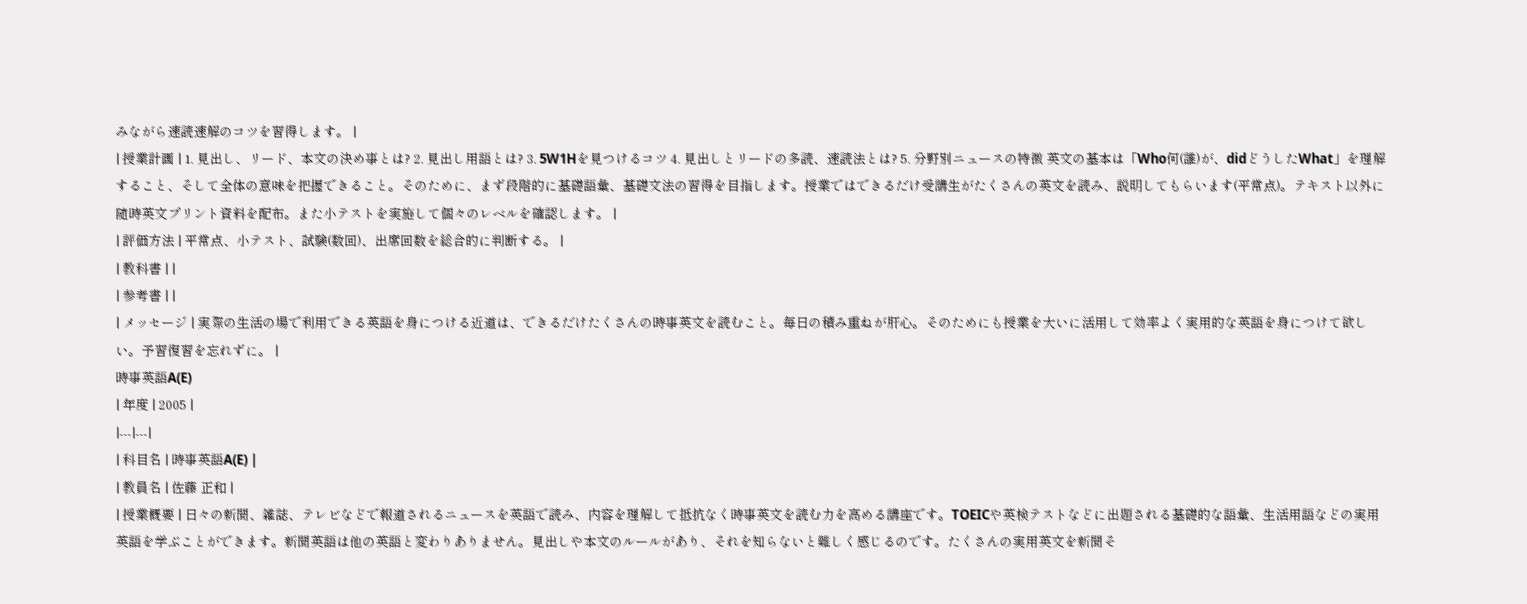みながら速読速解のコツを習得します。 |
| 授業計画 | 1. 見出し、リード、本文の決め事とは? 2. 見出し用語とは? 3. 5W1Hを見つけるコツ 4. 見出しとリードの多読、速読法とは? 5. 分野別ニュースの特徴 英文の基本は「Who何(誰)が、didどうしたWhat」を理解すること、そして全体の意味を把握できること。そのために、まず段階的に基礎語彙、基礎文法の習得を目指します。授業ではできるだけ受講生がたくさんの英文を読み、説明してもらいます(平常点)。テキスト以外に随時英文プリント資料を配布。また小テストを実施して個々のレベルを確認します。 |
| 評価方法 | 平常点、小テスト、試験(数回)、出席回数を総合的に判断する。 |
| 教科書 | |
| 参考書 | |
| メッセージ | 実際の生活の場で利用できる英語を身につける近道は、できるだけたくさんの時事英文を読むこと。毎日の積み重ねが肝心。そのためにも授業を大いに活用して効率よく実用的な英語を身につけて欲しい。予習復習を忘れずに。 |
時事英語A(E)
| 年度 | 2005 |
|---|---|
| 科目名 | 時事英語A(E) |
| 教員名 | 佐藤 正和 |
| 授業概要 | 日々の新聞、雑誌、テレビなどで報道されるニュースを英語で読み、内容を理解して抵抗なく時事英文を読む力を高める講座です。TOEICや英検テストなどに出題される基礎的な語彙、生活用語などの実用英語を学ぶことができます。新聞英語は他の英語と変わりありません。見出しや本文のルールがあり、それを知らないと難しく感じるのです。たくさんの実用英文を新聞そ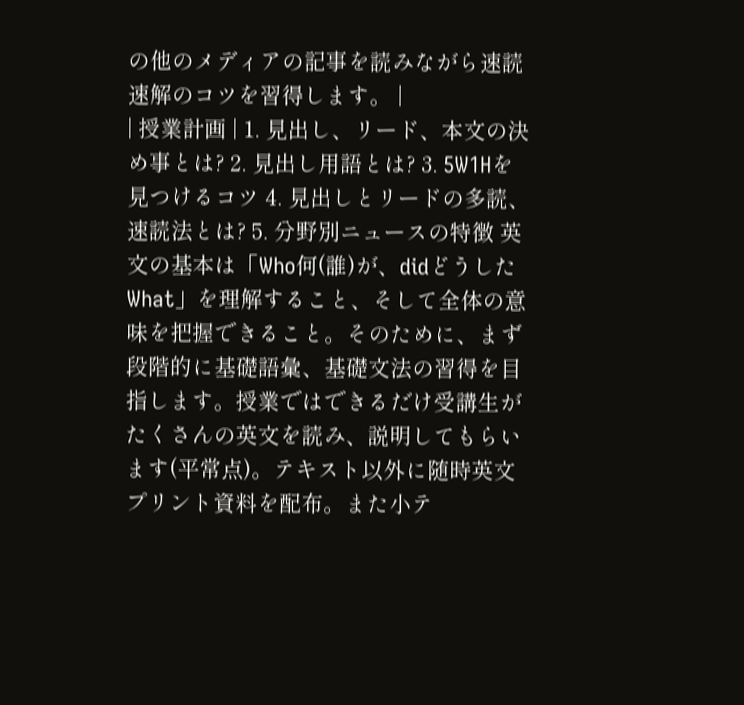の他のメディアの記事を読みながら速読速解のコツを習得します。 |
| 授業計画 | 1. 見出し、リード、本文の決め事とは? 2. 見出し用語とは? 3. 5W1Hを見つけるコツ 4. 見出しとリードの多読、速読法とは? 5. 分野別ニュースの特徴 英文の基本は「Who何(誰)が、didどうしたWhat」を理解すること、そして全体の意味を把握できること。そのために、まず段階的に基礎語彙、基礎文法の習得を目指します。授業ではできるだけ受講生がたくさんの英文を読み、説明してもらいます(平常点)。テキスト以外に随時英文プリント資料を配布。また小テ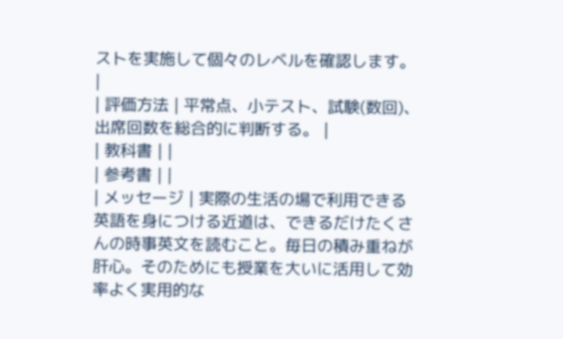ストを実施して個々のレベルを確認します。 |
| 評価方法 | 平常点、小テスト、試験(数回)、出席回数を総合的に判断する。 |
| 教科書 | |
| 参考書 | |
| メッセージ | 実際の生活の場で利用できる英語を身につける近道は、できるだけたくさんの時事英文を読むこと。毎日の積み重ねが肝心。そのためにも授業を大いに活用して効率よく実用的な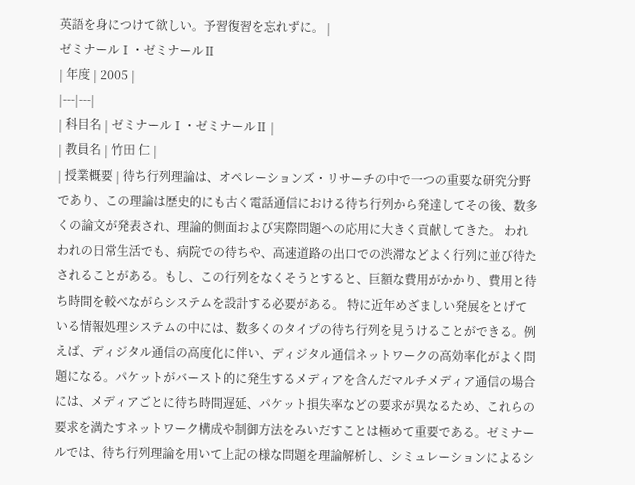英語を身につけて欲しい。予習復習を忘れずに。 |
ゼミナールⅠ・ゼミナールⅡ
| 年度 | 2005 |
|---|---|
| 科目名 | ゼミナールⅠ・ゼミナールⅡ |
| 教員名 | 竹田 仁 |
| 授業概要 | 待ち行列理論は、オペレーションズ・リサーチの中で一つの重要な研究分野であり、この理論は歴史的にも古く電話通信における待ち行列から発達してその後、数多くの論文が発表され、理論的側面および実際問題への応用に大きく貢献してきた。 われわれの日常生活でも、病院での待ちや、高速道路の出口での渋滞などよく行列に並び待たされることがある。もし、この行列をなくそうとすると、巨額な費用がかかり、費用と待ち時間を較べながらシステムを設計する必要がある。 特に近年めざましい発展をとげている情報処理システムの中には、数多くのタイプの待ち行列を見うけることができる。例えば、ディジタル通信の高度化に伴い、ディジタル通信ネットワークの高効率化がよく問題になる。パケットがバースト的に発生するメディアを含んだマルチメディア通信の場合には、メディアごとに待ち時間遅延、パケット損失率などの要求が異なるため、これらの要求を満たすネットワーク構成や制御方法をみいだすことは極めて重要である。ゼミナールでは、待ち行列理論を用いて上記の様な問題を理論解析し、シミュレーションによるシ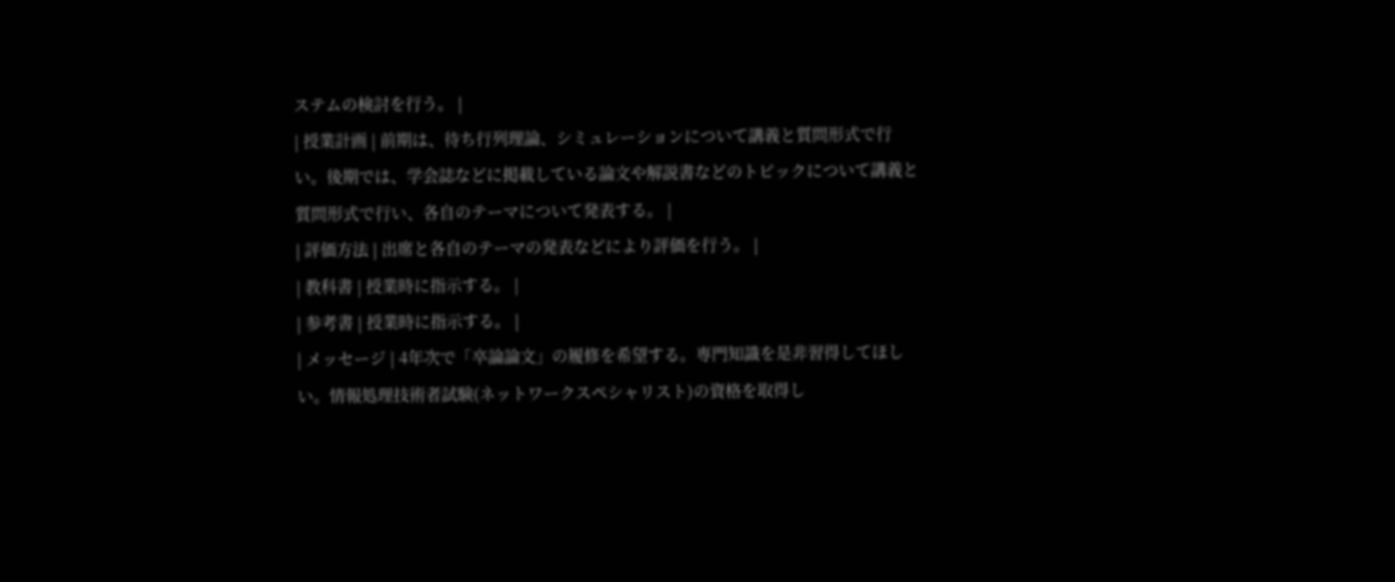ステムの検討を行う。 |
| 授業計画 | 前期は、待ち行列理論、シミュレーションについて講義と質問形式で行い。後期では、学会誌などに掲載している論文や解説書などのトピックについて講義と質問形式で行い、各自のテーマについて発表する。 |
| 評価方法 | 出席と各自のテーマの発表などにより評価を行う。 |
| 教科書 | 授業時に指示する。 |
| 参考書 | 授業時に指示する。 |
| メッセージ | 4年次で「卒論論文」の履修を希望する。専門知識を是非習得してほしい。情報処理技術者試験(ネットワークスペシャリスト)の資格を取得し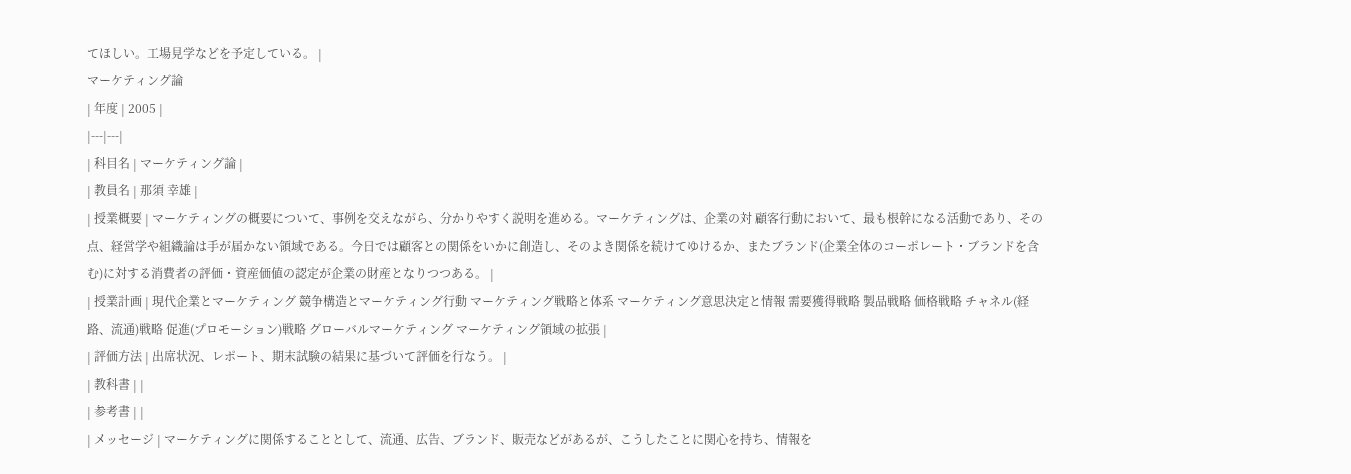てほしい。工場見学などを予定している。 |
マーケティング論
| 年度 | 2005 |
|---|---|
| 科目名 | マーケティング論 |
| 教員名 | 那須 幸雄 |
| 授業概要 | マーケティングの概要について、事例を交えながら、分かりやすく説明を進める。マーケティングは、企業の対 顧客行動において、最も根幹になる活動であり、その点、経営学や組織論は手が届かない領域である。今日では顧客との関係をいかに創造し、そのよき関係を続けてゆけるか、またブランド(企業全体のコーポレート・ブランドを含む)に対する消費者の評価・資産価値の認定が企業の財産となりつつある。 |
| 授業計画 | 現代企業とマーケティング 競争構造とマーケティング行動 マーケティング戦略と体系 マーケティング意思決定と情報 需要獲得戦略 製品戦略 価格戦略 チャネル(経路、流通)戦略 促進(プロモーション)戦略 グローバルマーケティング マーケティング領域の拡張 |
| 評価方法 | 出席状況、レポート、期末試験の結果に基づいて評価を行なう。 |
| 教科書 | |
| 参考書 | |
| メッセージ | マーケティングに関係することとして、流通、広告、ブランド、販売などがあるが、こうしたことに関心を持ち、情報を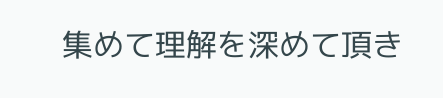集めて理解を深めて頂き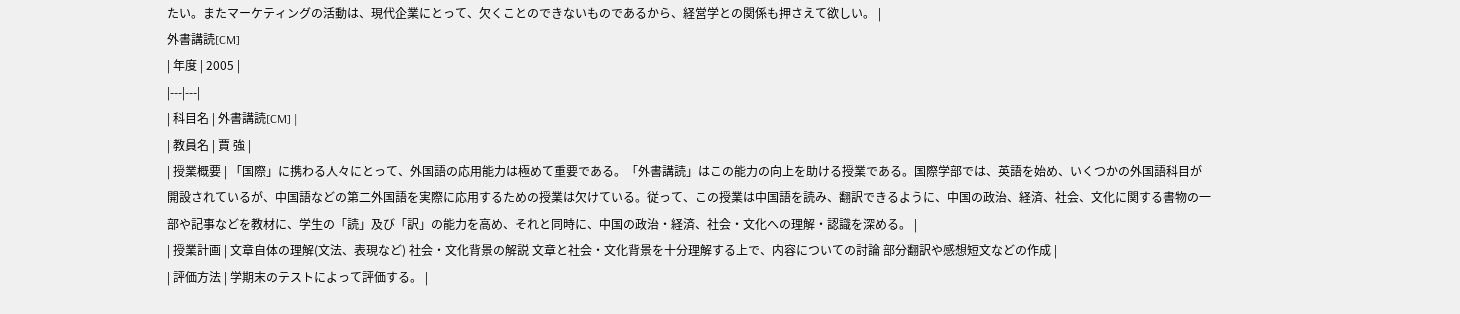たい。またマーケティングの活動は、現代企業にとって、欠くことのできないものであるから、経営学との関係も押さえて欲しい。 |
外書講読[CM]
| 年度 | 2005 |
|---|---|
| 科目名 | 外書講読[CM] |
| 教員名 | 賈 強 |
| 授業概要 | 「国際」に携わる人々にとって、外国語の応用能力は極めて重要である。「外書講読」はこの能力の向上を助ける授業である。国際学部では、英語を始め、いくつかの外国語科目が開設されているが、中国語などの第二外国語を実際に応用するための授業は欠けている。従って、この授業は中国語を読み、翻訳できるように、中国の政治、経済、社会、文化に関する書物の一部や記事などを教材に、学生の「読」及び「訳」の能力を高め、それと同時に、中国の政治・経済、社会・文化への理解・認識を深める。 |
| 授業計画 | 文章自体の理解(文法、表現など) 社会・文化背景の解説 文章と社会・文化背景を十分理解する上で、内容についての討論 部分翻訳や感想短文などの作成 |
| 評価方法 | 学期末のテストによって評価する。 |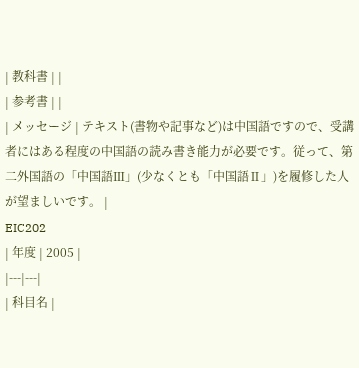| 教科書 | |
| 参考書 | |
| メッセージ | テキスト(書物や記事など)は中国語ですので、受講者にはある程度の中国語の読み書き能力が必要です。従って、第二外国語の「中国語Ⅲ」(少なくとも「中国語Ⅱ」)を履修した人が望ましいです。 |
EIC202
| 年度 | 2005 |
|---|---|
| 科目名 |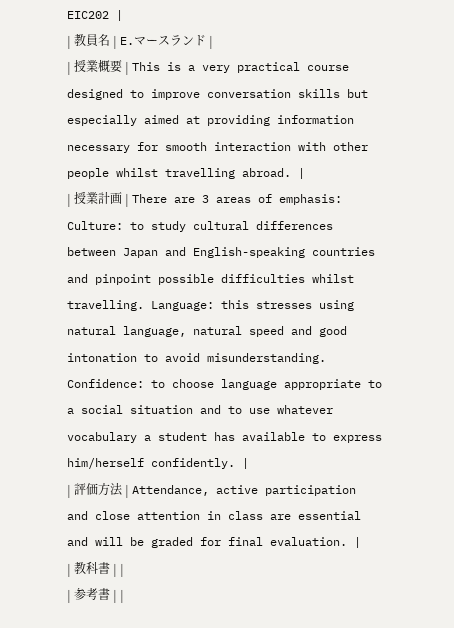EIC202 |
| 教員名 | E.マースランド |
| 授業概要 | This is a very practical course designed to improve conversation skills but especially aimed at providing information necessary for smooth interaction with other people whilst travelling abroad. |
| 授業計画 | There are 3 areas of emphasis: Culture: to study cultural differences between Japan and English-speaking countries and pinpoint possible difficulties whilst travelling. Language: this stresses using natural language, natural speed and good intonation to avoid misunderstanding. Confidence: to choose language appropriate to a social situation and to use whatever vocabulary a student has available to express him/herself confidently. |
| 評価方法 | Attendance, active participation and close attention in class are essential and will be graded for final evaluation. |
| 教科書 | |
| 参考書 | |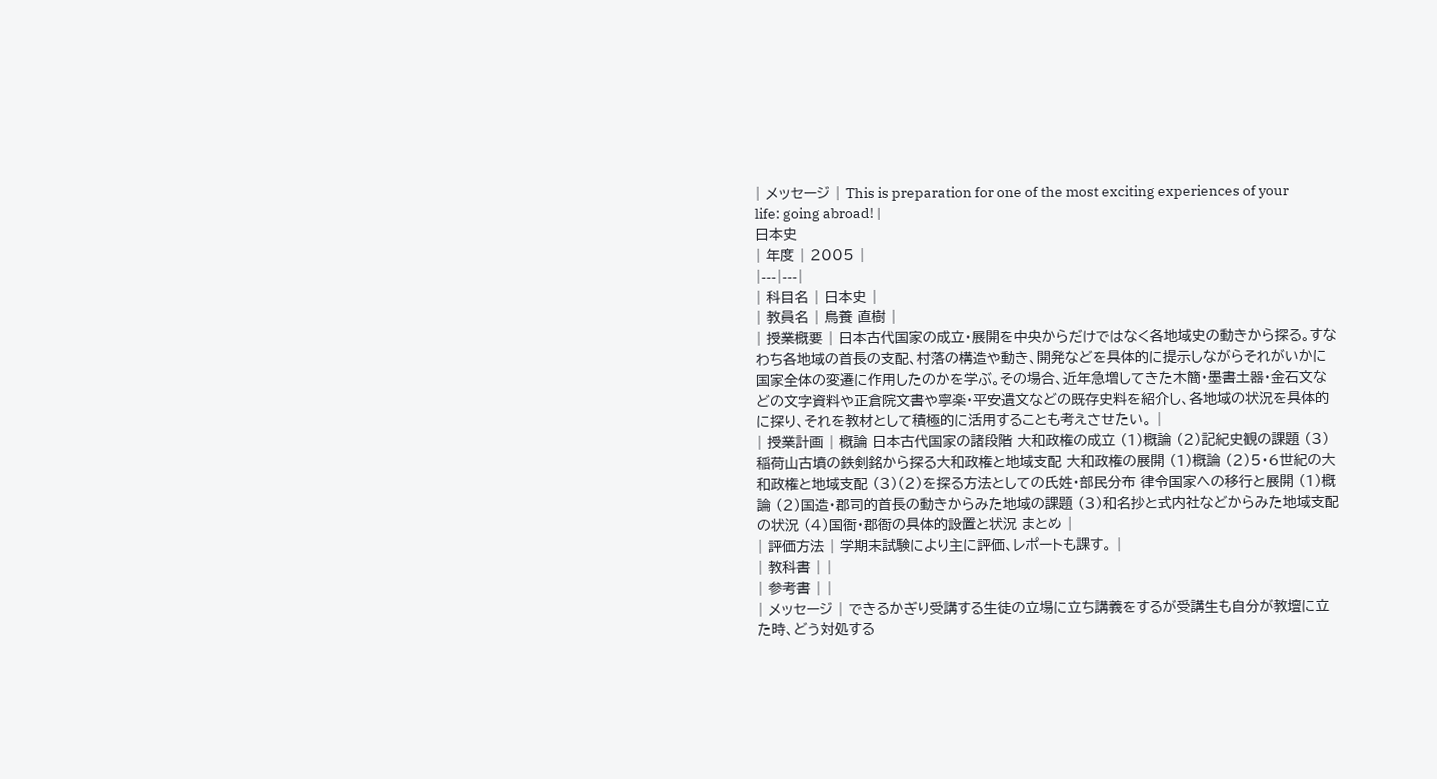| メッセージ | This is preparation for one of the most exciting experiences of your life: going abroad! |
日本史
| 年度 | 2005 |
|---|---|
| 科目名 | 日本史 |
| 教員名 | 鳥養 直樹 |
| 授業概要 | 日本古代国家の成立・展開を中央からだけではなく各地域史の動きから探る。すなわち各地域の首長の支配、村落の構造や動き、開発などを具体的に提示しながらそれがいかに国家全体の変遷に作用したのかを学ぶ。その場合、近年急増してきた木簡・墨書土器・金石文などの文字資料や正倉院文書や寧楽・平安遺文などの既存史料を紹介し、各地域の状況を具体的に探り、それを教材として積極的に活用することも考えさせたい。 |
| 授業計画 | 概論 日本古代国家の諸段階 大和政権の成立 (1)概論 (2)記紀史観の課題 (3)稲荷山古墳の鉄剣銘から探る大和政権と地域支配 大和政権の展開 (1)概論 (2)5・6世紀の大和政権と地域支配 (3)(2)を探る方法としての氏姓・部民分布 律令国家への移行と展開 (1)概論 (2)国造・郡司的首長の動きからみた地域の課題 (3)和名抄と式内社などからみた地域支配の状況 (4)国衙・郡衙の具体的設置と状況 まとめ |
| 評価方法 | 学期末試験により主に評価、レポートも課す。 |
| 教科書 | |
| 参考書 | |
| メッセージ | できるかぎり受講する生徒の立場に立ち講義をするが受講生も自分が教壇に立た時、どう対処する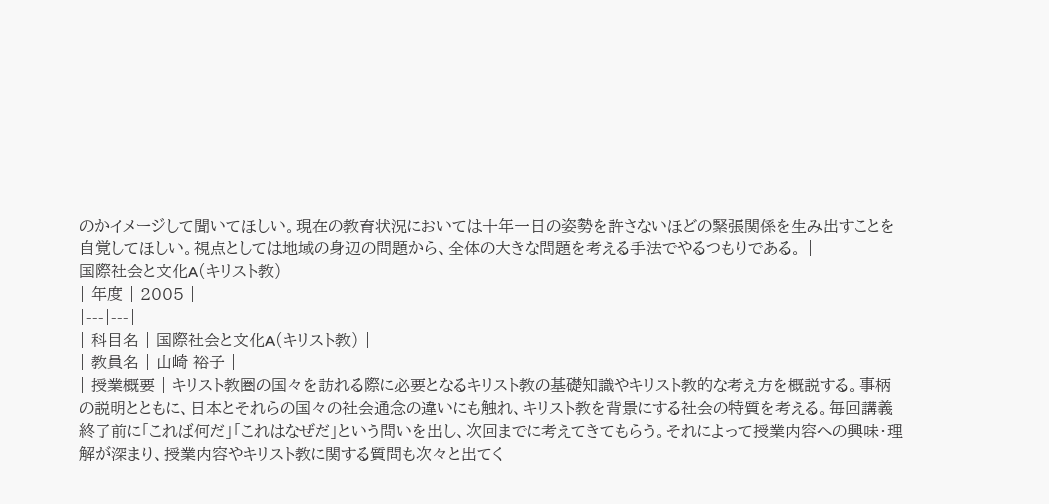のかイメージして聞いてほしい。現在の教育状況においては十年一日の姿勢を許さないほどの緊張関係を生み出すことを自覚してほしい。視点としては地域の身辺の問題から、全体の大きな問題を考える手法でやるつもりである。 |
国際社会と文化A(キリスト教)
| 年度 | 2005 |
|---|---|
| 科目名 | 国際社会と文化A(キリスト教) |
| 教員名 | 山崎 裕子 |
| 授業概要 | キリスト教圏の国々を訪れる際に必要となるキリスト教の基礎知識やキリスト教的な考え方を概説する。事柄の説明とともに、日本とそれらの国々の社会通念の違いにも触れ、キリスト教を背景にする社会の特質を考える。毎回講義終了前に「これば何だ」「これはなぜだ」という問いを出し、次回までに考えてきてもらう。それによって授業内容への興味・理解が深まり、授業内容やキリスト教に関する質問も次々と出てく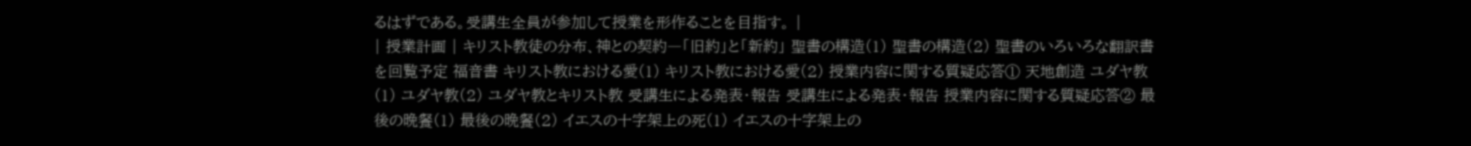るはずである。受講生全員が参加して授業を形作ることを目指す。 |
| 授業計画 | キリスト教徒の分布、神との契約―「旧約」と「新約」 聖書の構造(1) 聖書の構造(2) 聖書のいろいろな翻訳書を回覧予定 福音書 キリスト教における愛(1) キリスト教における愛(2) 授業内容に関する質疑応答① 天地創造 ユダヤ教(1) ユダヤ教(2) ユダヤ教とキリスト教 受講生による発表・報告 受講生による発表・報告 授業内容に関する質疑応答② 最後の晩餐(1) 最後の晩餐(2) イエスの十字架上の死(1) イエスの十字架上の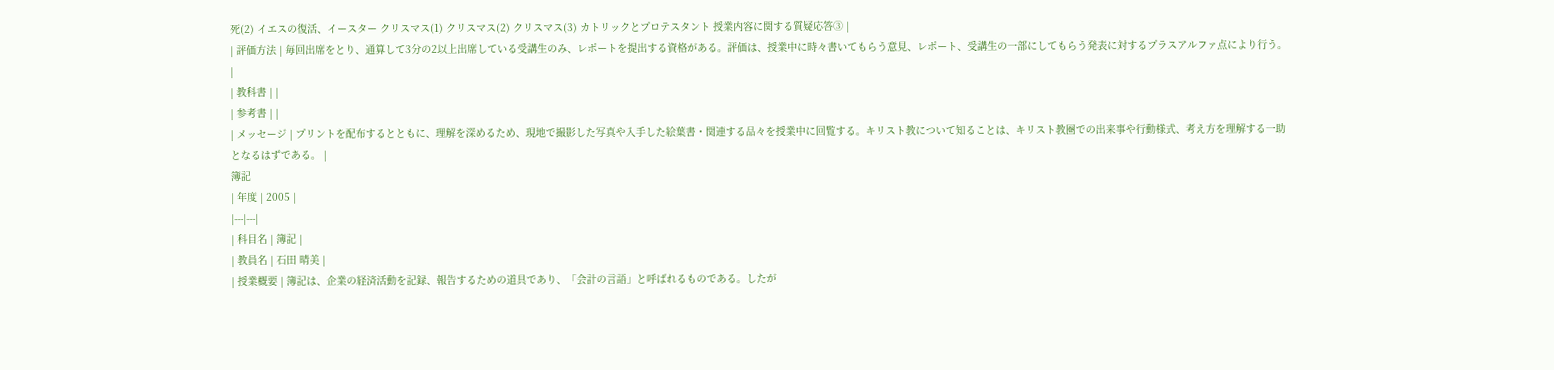死(2) イエスの復活、イースター クリスマス(1) クリスマス(2) クリスマス(3) カトリックとプロテスタント 授業内容に関する質疑応答③ |
| 評価方法 | 毎回出席をとり、通算して3分の2以上出席している受講生のみ、レポートを提出する資格がある。評価は、授業中に時々書いてもらう意見、レポート、受講生の一部にしてもらう発表に対するプラスアルファ点により行う。 |
| 教科書 | |
| 参考書 | |
| メッセージ | プリントを配布するとともに、理解を深めるため、現地で撮影した写真や入手した絵葉書・関連する品々を授業中に回覧する。キリスト教について知ることは、キリスト教圏での出来事や行動様式、考え方を理解する一助となるはずである。 |
簿記
| 年度 | 2005 |
|---|---|
| 科目名 | 簿記 |
| 教員名 | 石田 晴美 |
| 授業概要 | 簿記は、企業の経済活動を記録、報告するための道具であり、「会計の言語」と呼ばれるものである。したが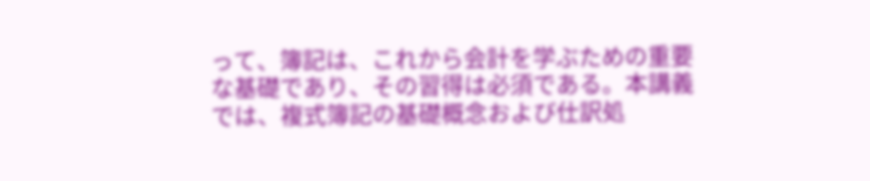って、簿記は、これから会計を学ぶための重要な基礎であり、その習得は必須である。本講義では、複式簿記の基礎概念および仕訳処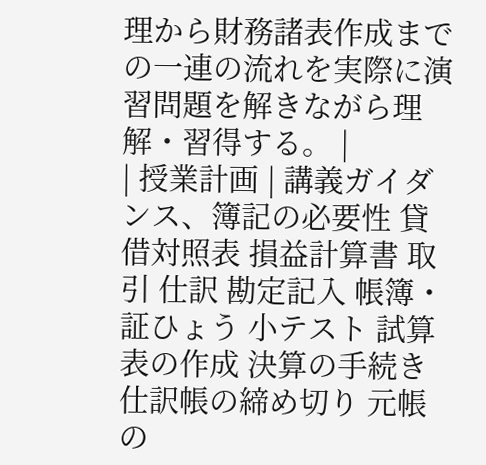理から財務諸表作成までの一連の流れを実際に演習問題を解きながら理解・習得する。 |
| 授業計画 | 講義ガイダンス、簿記の必要性 貸借対照表 損益計算書 取引 仕訳 勘定記入 帳簿・証ひょう 小テスト 試算表の作成 決算の手続き 仕訳帳の締め切り 元帳の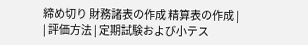締め切り 財務諸表の作成 精算表の作成 |
| 評価方法 | 定期試験および小テス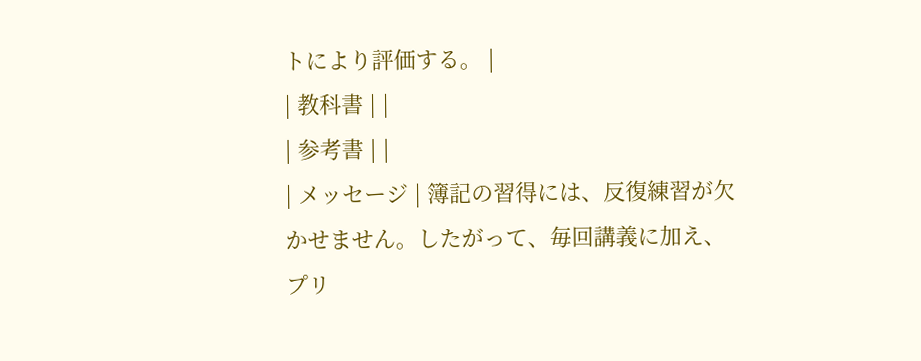トにより評価する。 |
| 教科書 | |
| 参考書 | |
| メッセージ | 簿記の習得には、反復練習が欠かせません。したがって、毎回講義に加え、プリ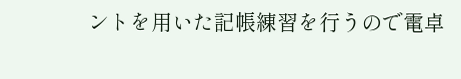ントを用いた記帳練習を行うので電卓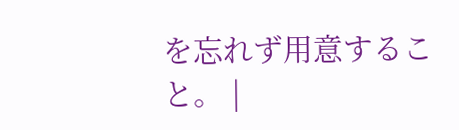を忘れず用意すること。 |